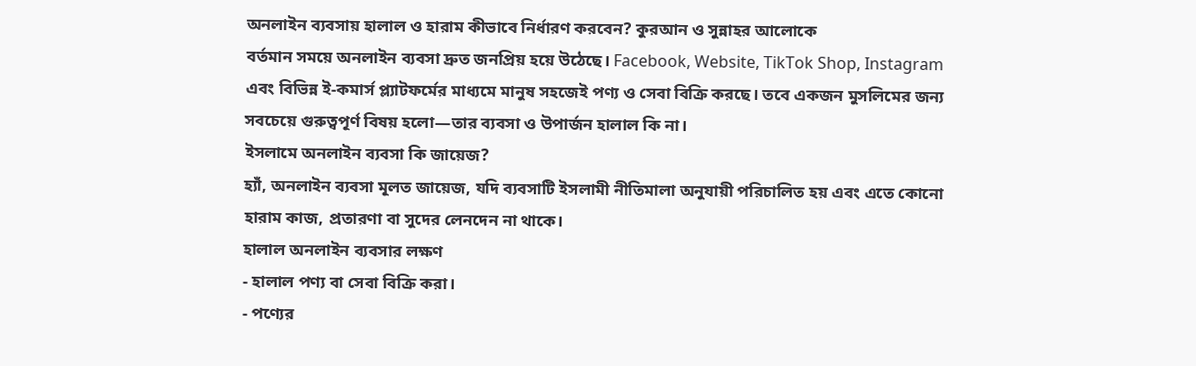অনলাইন ব্যবসায় হালাল ও হারাম কীভাবে নির্ধারণ করবেন? কুরআন ও সুন্নাহর আলোকে
বর্তমান সময়ে অনলাইন ব্যবসা দ্রুত জনপ্রিয় হয়ে উঠেছে। Facebook, Website, TikTok Shop, Instagram এবং বিভিন্ন ই-কমার্স প্ল্যাটফর্মের মাধ্যমে মানুষ সহজেই পণ্য ও সেবা বিক্রি করছে। তবে একজন মুসলিমের জন্য সবচেয়ে গুরুত্বপূর্ণ বিষয় হলো—তার ব্যবসা ও উপার্জন হালাল কি না।
ইসলামে অনলাইন ব্যবসা কি জায়েজ?
হ্যাঁ, অনলাইন ব্যবসা মূলত জায়েজ, যদি ব্যবসাটি ইসলামী নীতিমালা অনুযায়ী পরিচালিত হয় এবং এতে কোনো হারাম কাজ, প্রতারণা বা সুদের লেনদেন না থাকে।
হালাল অনলাইন ব্যবসার লক্ষণ
- হালাল পণ্য বা সেবা বিক্রি করা।
- পণ্যের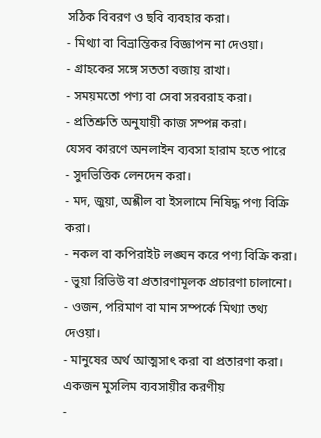সঠিক বিবরণ ও ছবি ব্যবহার করা।
- মিথ্যা বা বিভ্রান্তিকর বিজ্ঞাপন না দেওয়া।
- গ্রাহকের সঙ্গে সততা বজায় রাখা।
- সময়মতো পণ্য বা সেবা সরবরাহ করা।
- প্রতিশ্রুতি অনুযায়ী কাজ সম্পন্ন করা।
যেসব কারণে অনলাইন ব্যবসা হারাম হতে পারে
- সুদভিত্তিক লেনদেন করা।
- মদ, জুয়া, অশ্লীল বা ইসলামে নিষিদ্ধ পণ্য বিক্রি করা।
- নকল বা কপিরাইট লঙ্ঘন করে পণ্য বিক্রি করা।
- ভুয়া রিভিউ বা প্রতারণামূলক প্রচারণা চালানো।
- ওজন, পরিমাণ বা মান সম্পর্কে মিথ্যা তথ্য দেওয়া।
- মানুষের অর্থ আত্মসাৎ করা বা প্রতারণা করা।
একজন মুসলিম ব্যবসায়ীর করণীয়
-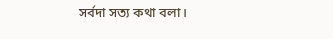সর্বদা সত্য কথা বলা।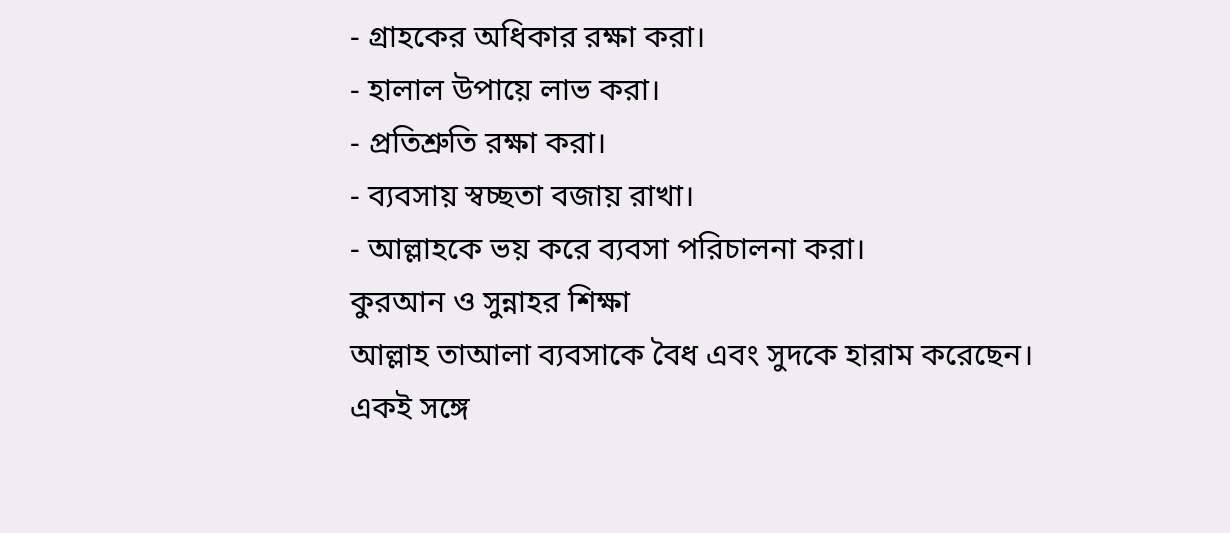- গ্রাহকের অধিকার রক্ষা করা।
- হালাল উপায়ে লাভ করা।
- প্রতিশ্রুতি রক্ষা করা।
- ব্যবসায় স্বচ্ছতা বজায় রাখা।
- আল্লাহকে ভয় করে ব্যবসা পরিচালনা করা।
কুরআন ও সুন্নাহর শিক্ষা
আল্লাহ তাআলা ব্যবসাকে বৈধ এবং সুদকে হারাম করেছেন। একই সঙ্গে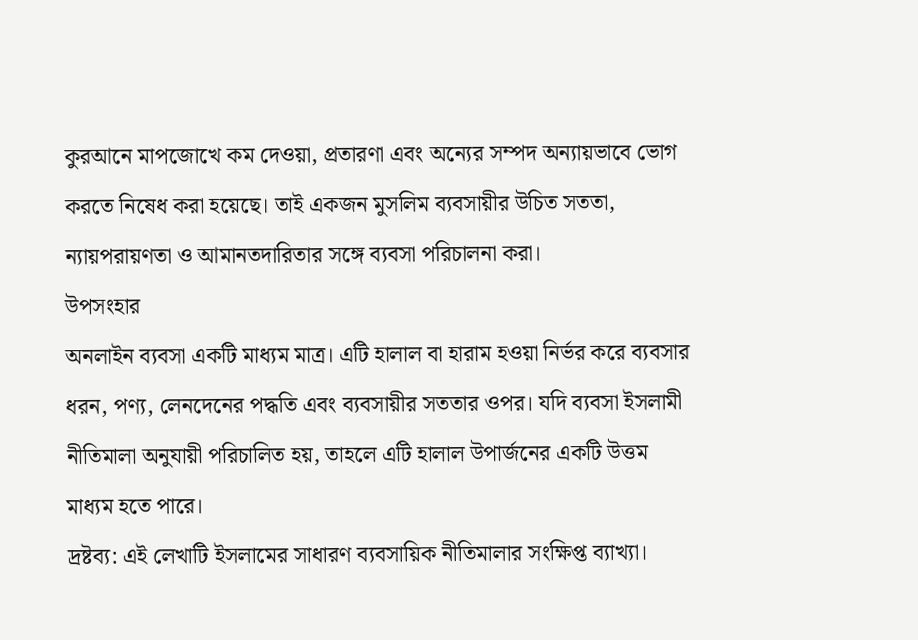কুরআনে মাপজোখে কম দেওয়া, প্রতারণা এবং অন্যের সম্পদ অন্যায়ভাবে ভোগ করতে নিষেধ করা হয়েছে। তাই একজন মুসলিম ব্যবসায়ীর উচিত সততা, ন্যায়পরায়ণতা ও আমানতদারিতার সঙ্গে ব্যবসা পরিচালনা করা।
উপসংহার
অনলাইন ব্যবসা একটি মাধ্যম মাত্র। এটি হালাল বা হারাম হওয়া নির্ভর করে ব্যবসার ধরন, পণ্য, লেনদেনের পদ্ধতি এবং ব্যবসায়ীর সততার ওপর। যদি ব্যবসা ইসলামী নীতিমালা অনুযায়ী পরিচালিত হয়, তাহলে এটি হালাল উপার্জনের একটি উত্তম মাধ্যম হতে পারে।
দ্রষ্টব্য: এই লেখাটি ইসলামের সাধারণ ব্যবসায়িক নীতিমালার সংক্ষিপ্ত ব্যাখ্যা।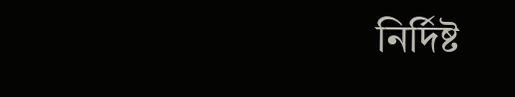নির্দিষ্ট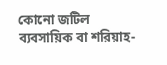কোনো জটিল ব্যবসায়িক বা শরিয়াহ-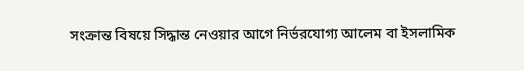সংক্রান্ত বিষয়ে সিদ্ধান্ত নেওয়ার আগে নির্ভরযোগ্য আলেম বা ইসলামিক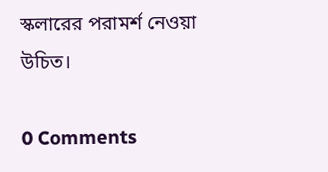স্কলারের পরামর্শ নেওয়া উচিত।

0 Comments